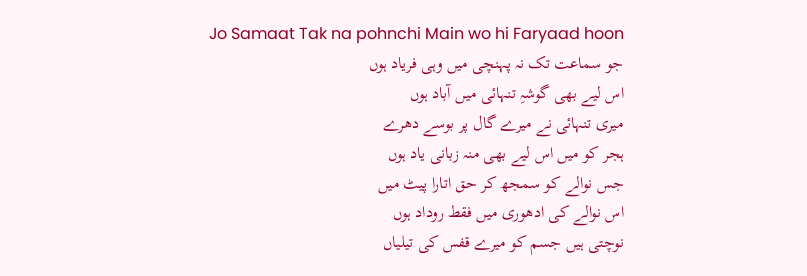Jo Samaat Tak na pohnchi Main wo hi Faryaad hoon
جو سماعت تک نہ پہنچی میں وہی فریاد ہوں
اس لیے بھی گوشہِ تنہائی میں آباد ہوں
میری تنہائی نے میرے گال پر بوسے دھرے
ہجر کو میں اس لیے بھی منہ زبانی یاد ہوں
جس نوالے کو سمجھ کر حق اتارا پیٹ میں
اس نوالے کی ادھوری میں فقط روداد ہوں
نوچتی ہیں جسم کو میرے قفس کی تیلیاں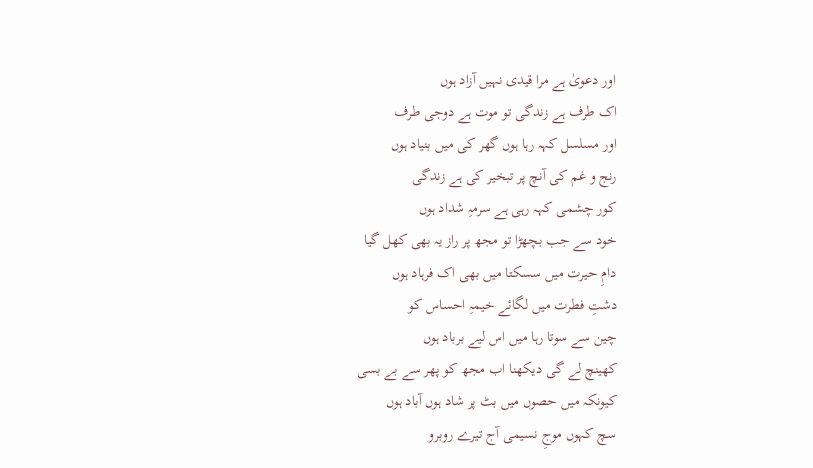اور دعویٰ ہے مرا قیدی نہیں آزاد ہوں
اک طرف ہے زندگی تو موت ہے دوجی طرف
اور مسلسل کہہ رہا ہوں گھر کی میں بنیاد ہوں
رنج و غم کی آنچ پر تبخیر کی ہے زندگی
کور چشمی کہہ رہی ہے سرمہِ شداد ہوں
خود سے جب بچھڑا تو مجھ پر راز یہ بھی کھل گیا
دامِ حیرت میں سسکتا میں بھی اک فرہاد ہوں
دشتِ فطرت میں لگائے خیمہِ احساس کو
چین سے سوتا رہا میں اس لیے برباد ہوں
کھینچ لے گی دیکھنا اب مجھ کو پھر سے بے بسی
کیونکہ میں حصوں میں بٹ پر شاد ہوں آباد ہوں
سچ کہوں موجِ نسیمی آج تیرے روبرو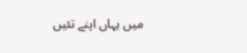میں یہاں اپنے تئیں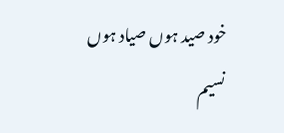خود صید ہوں صیاد ہوں
نسیم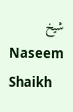شیخ
Naseem Shaikh